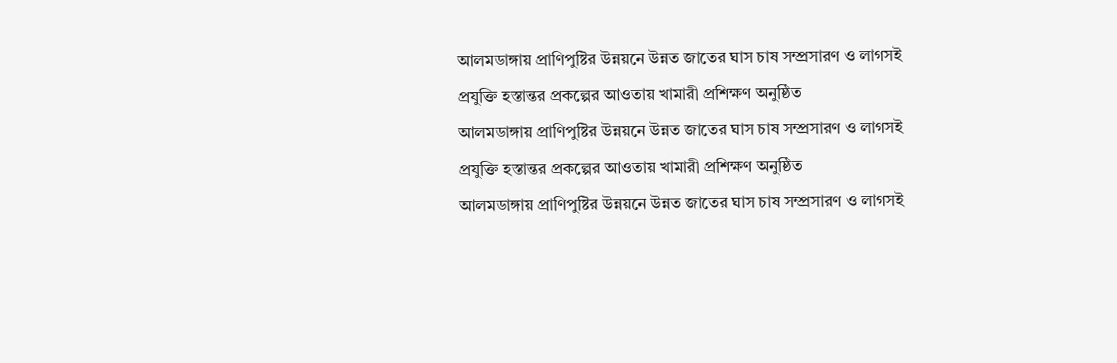আলমডাঙ্গায় প্রাণিপুষ্টির উন্নয়নে উন্নত জাতের ঘাস চাষ সম্প্রসারণ ও লাগসই প্রযুক্তি হস্তান্তর প্রকল্পের আওতায় খামারী প্রশিক্ষণ অনুষ্ঠিত
আলমডাঙ্গায় প্রাণিপুষ্টির উন্নয়নে উন্নত জাতের ঘাস চাষ সম্প্রসারণ ও লাগসই প্রযুক্তি হস্তান্তর প্রকল্পের আওতায় খামারী প্রশিক্ষণ অনুষ্ঠিত
আলমডাঙ্গায় প্রাণিপুষ্টির উন্নয়নে উন্নত জাতের ঘাস চাষ সম্প্রসারণ ও লাগসই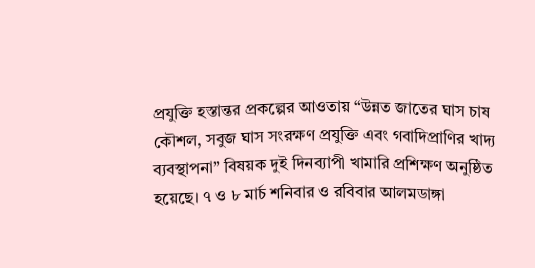প্রযুক্তি হস্তান্তর প্রকল্পের আওতায় “উন্নত জাতের ঘাস চাষ কৌশল, সবুজ ঘাস সংরক্ষণ প্রযুক্তি এবং গবাদিপ্রাণির খাদ্য ব্যবস্থাপনা” বিষয়ক দুই দিনব্যাপী খামারি প্রশিক্ষণ অনুষ্ঠিত হয়েছে। ৭ ও ৮ মার্চ শনিবার ও রবিবার আলমডাঙ্গা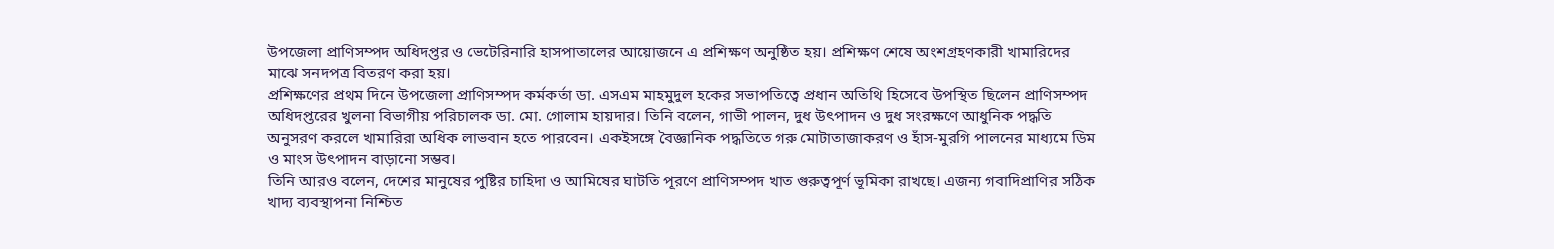উপজেলা প্রাণিসম্পদ অধিদপ্তর ও ভেটেরিনারি হাসপাতালের আয়োজনে এ প্রশিক্ষণ অনুষ্ঠিত হয়। প্রশিক্ষণ শেষে অংশগ্রহণকারী খামারিদের মাঝে সনদপত্র বিতরণ করা হয়।
প্রশিক্ষণের প্রথম দিনে উপজেলা প্রাণিসম্পদ কর্মকর্তা ডা. এসএম মাহমুদুল হকের সভাপতিত্বে প্রধান অতিথি হিসেবে উপস্থিত ছিলেন প্রাণিসম্পদ অধিদপ্তরের খুলনা বিভাগীয় পরিচালক ডা. মো. গোলাম হায়দার। তিনি বলেন, গাভী পালন, দুধ উৎপাদন ও দুধ সংরক্ষণে আধুনিক পদ্ধতি অনুসরণ করলে খামারিরা অধিক লাভবান হতে পারবেন। একইসঙ্গে বৈজ্ঞানিক পদ্ধতিতে গরু মোটাতাজাকরণ ও হাঁস-মুরগি পালনের মাধ্যমে ডিম ও মাংস উৎপাদন বাড়ানো সম্ভব।
তিনি আরও বলেন, দেশের মানুষের পুষ্টির চাহিদা ও আমিষের ঘাটতি পূরণে প্রাণিসম্পদ খাত গুরুত্বপূর্ণ ভূমিকা রাখছে। এজন্য গবাদিপ্রাণির সঠিক খাদ্য ব্যবস্থাপনা নিশ্চিত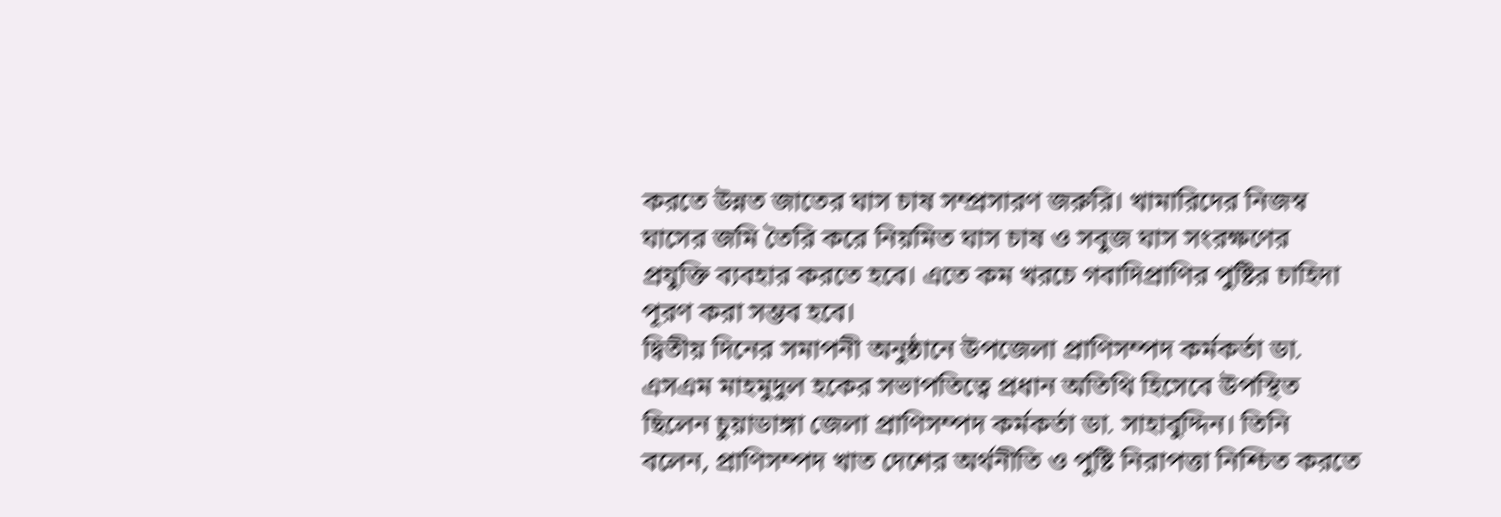করতে উন্নত জাতের ঘাস চাষ সম্প্রসারণ জরুরি। খামারিদের নিজস্ব ঘাসের জমি তৈরি করে নিয়মিত ঘাস চাষ ও সবুজ ঘাস সংরক্ষণের প্রযুক্তি ব্যবহার করতে হবে। এতে কম খরচে গবাদিপ্রাণির পুষ্টির চাহিদা পূরণ করা সম্ভব হবে।
দ্বিতীয় দিনের সমাপনী অনুষ্ঠানে উপজেলা প্রাণিসম্পদ কর্মকর্তা ডা. এসএম মাহমুদুল হকের সভাপতিত্বে প্রধান অতিথি হিসেবে উপস্থিত ছিলেন চুয়াডাঙ্গা জেলা প্রাণিসম্পদ কর্মকর্তা ডা. সাহাবুদ্দিন। তিনি বলেন, প্রাণিসম্পদ খাত দেশের অর্থনীতি ও পুষ্টি নিরাপত্তা নিশ্চিত করতে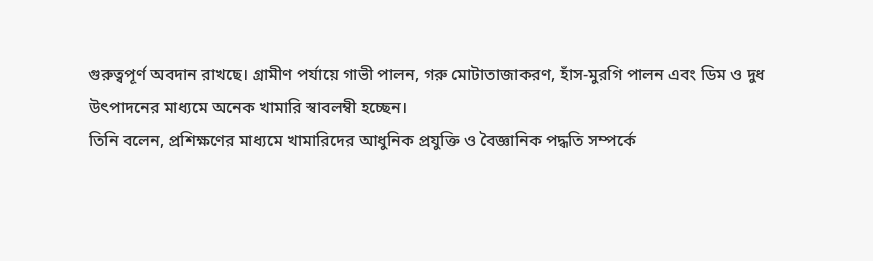গুরুত্বপূর্ণ অবদান রাখছে। গ্রামীণ পর্যায়ে গাভী পালন, গরু মোটাতাজাকরণ, হাঁস-মুরগি পালন এবং ডিম ও দুধ উৎপাদনের মাধ্যমে অনেক খামারি স্বাবলম্বী হচ্ছেন।
তিনি বলেন, প্রশিক্ষণের মাধ্যমে খামারিদের আধুনিক প্রযুক্তি ও বৈজ্ঞানিক পদ্ধতি সম্পর্কে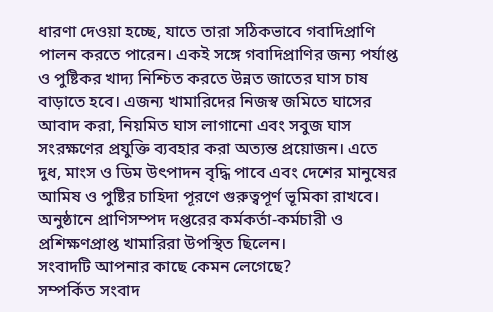ধারণা দেওয়া হচ্ছে, যাতে তারা সঠিকভাবে গবাদিপ্রাণি পালন করতে পারেন। একই সঙ্গে গবাদিপ্রাণির জন্য পর্যাপ্ত ও পুষ্টিকর খাদ্য নিশ্চিত করতে উন্নত জাতের ঘাস চাষ বাড়াতে হবে। এজন্য খামারিদের নিজস্ব জমিতে ঘাসের আবাদ করা, নিয়মিত ঘাস লাগানো এবং সবুজ ঘাস সংরক্ষণের প্রযুক্তি ব্যবহার করা অত্যন্ত প্রয়োজন। এতে দুধ, মাংস ও ডিম উৎপাদন বৃদ্ধি পাবে এবং দেশের মানুষের আমিষ ও পুষ্টির চাহিদা পূরণে গুরুত্বপূর্ণ ভূমিকা রাখবে।
অনুষ্ঠানে প্রাণিসম্পদ দপ্তরের কর্মকর্তা-কর্মচারী ও প্রশিক্ষণপ্রাপ্ত খামারিরা উপস্থিত ছিলেন।
সংবাদটি আপনার কাছে কেমন লেগেছে?
সম্পর্কিত সংবাদ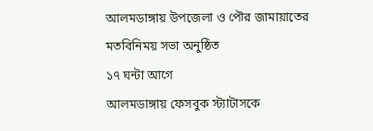আলমডাঙ্গায় উপজেলা ও পৌর জামায়াতের মতবিনিময় সভা অনুষ্ঠিত
১৭ ঘন্টা আগে
আলমডাঙ্গায় ফেসবুক স্ট্যাটাসকে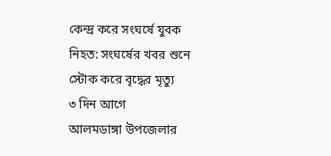কেন্দ্র করে সংঘর্ষে যুবক নিহত: সংঘর্ষের খবর শুনে স্টোক করে বৃদ্ধের মৃত্যু
৩ দিন আগে
আলমডাঙ্গা উপজেলার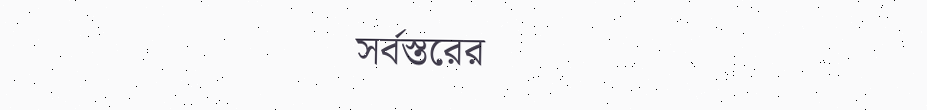সর্বস্তরের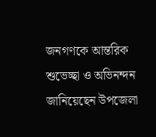জনগণকে আন্তরিক শুভেচ্ছা ও অভিনন্দন জানিয়েছেন উপজেলা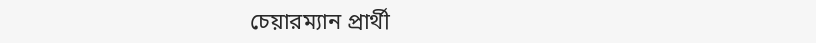চেয়ারম্যান প্রার্থী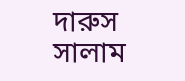দারুস সালাম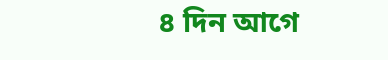৪ দিন আগে